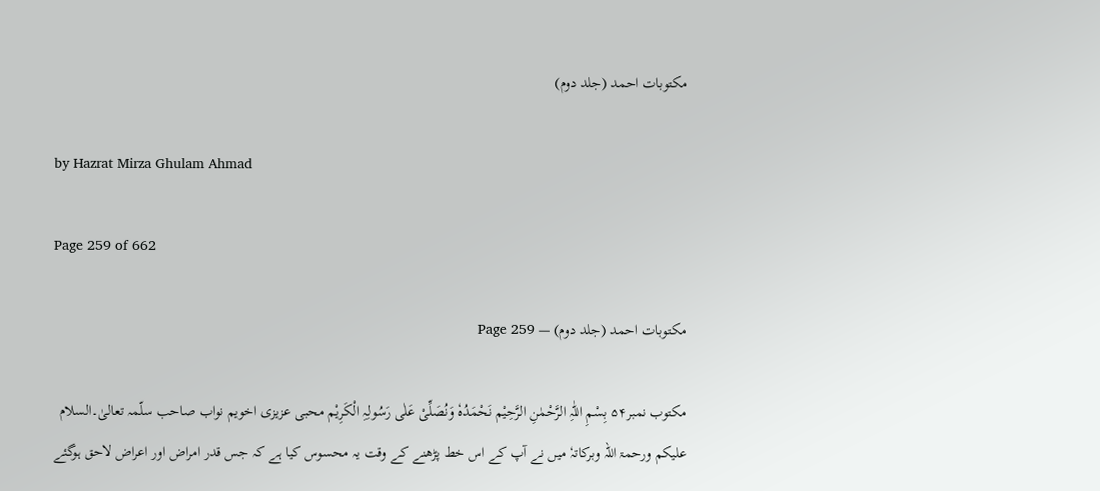مکتوبات احمد (جلد دوم)

by Hazrat Mirza Ghulam Ahmad

Page 259 of 662

مکتوبات احمد (جلد دوم) — Page 259

مکتوب نمبر۵۴ بِسْمِ اللّٰہِ الرَّحْمٰنِ الرَّحِیْم نَحْمَدُہٗ وَنُصَلِّیْ عَلٰی رَسُولِہِ الْکَرِیْم محبی عزیزی اخویم نواب صاحب سلّمہ تعالیٰ۔السلام علیکم ورحمۃ اللہ وبرکاتہٗ میں نے آپ کے اس خط پڑھنے کے وقت یہ محسوس کیا ہے کہ جس قدر امراض اور اعراض لاحق ہوگئے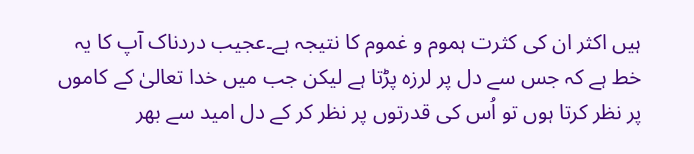ہیں اکثر ان کی کثرت ہموم و غموم کا نتیجہ ہے۔عجیب دردناک آپ کا یہ خط ہے کہ جس سے دل پر لرزہ پڑتا ہے لیکن جب میں خدا تعالیٰ کے کاموں پر نظر کرتا ہوں تو اُس کی قدرتوں پر نظر کر کے دل امید سے بھر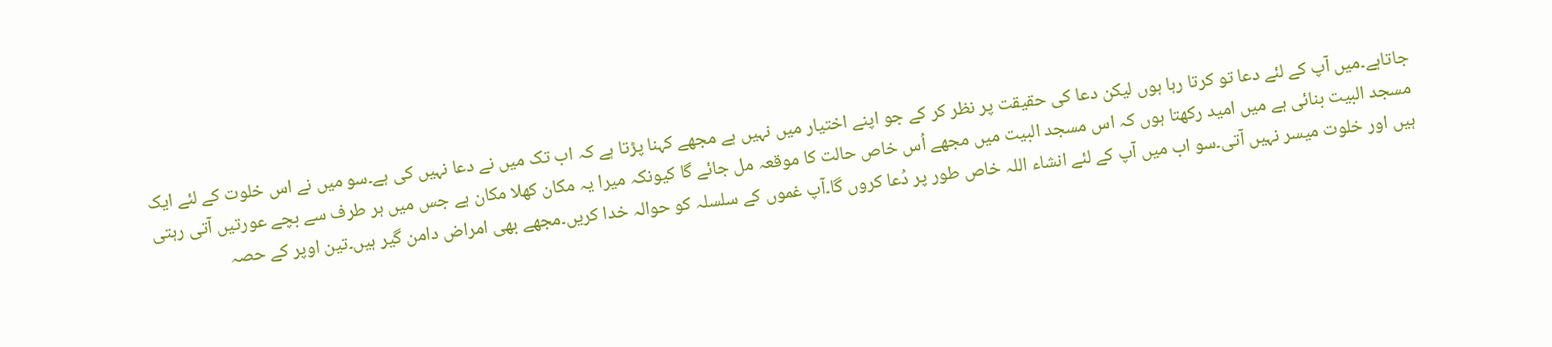جاتاہے۔میں آپ کے لئے دعا تو کرتا رہا ہوں لیکن دعا کی حقیقت پر نظر کر کے جو اپنے اختیار میں نہیں ہے مجھے کہنا پڑتا ہے کہ اب تک میں نے دعا نہیں کی ہے۔سو میں نے اس خلوت کے لئے ایک مسجد البیت بنائی ہے میں امید رکھتا ہوں کہ اس مسجد البیت میں مجھے اُس خاص حالت کا موقعہ مل جائے گا کیونکہ میرا یہ مکان کھلا مکان ہے جس میں ہر طرف سے بچے عورتیں آتی رہتی ہیں اور خلوت میسر نہیں آتی۔سو اب میں آپ کے لئے انشاء اللہ خاص طور پر دُعا کروں گا۔آپ غموں کے سلسلہ کو حوالہ خدا کریں۔مجھے بھی امراض دامن گیر ہیں۔تین اوپر کے حصہ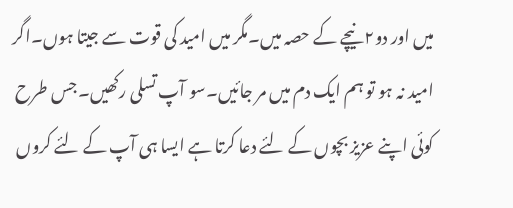میں اور دو۲ نیچے کے حصہ میں۔مگر میں امید کی قوت سے جیتا ہوں۔اگر امید نہ ہو تو ہم ایک دم میں مر جائیں۔سو آپ تسلی رکھیں۔جس طرح کوئی اپنے عزیز بچوں کے لئے دعا کرتا ہے ایسا ہی آپ کے لئے کروں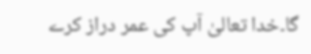گا۔خدا تعالیٰ آپ کی عمر دراز کرے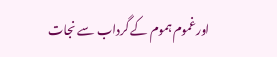اورغموم ہموم کے گرداب سے نجات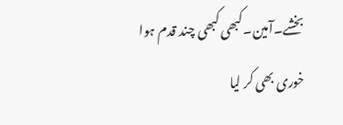بخشے۔آمین۔کبھی کبھی چند قدم ہوا خوری بھی کر لیا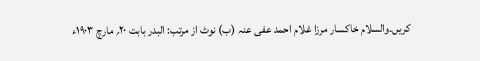کریں۔والسلام خاکسار مرزا غلام احمد عفی عنہ (ب) نوٹ از مرتب: البدر بابت ۲۰؍ مارچ ۱۹۰۳ء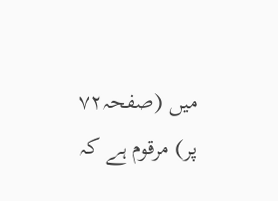میں (صفحہ۷۲ پر) مرقوم ہے کہ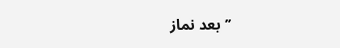’’بعد نماز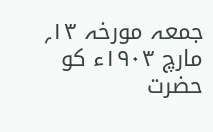جمعہ مورخہ ۱۳؍ مارچ ۱۹۰۳ء کو حضرت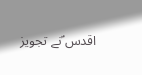اقدس ؑنے تجویز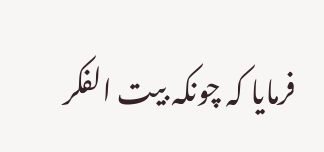فرمایا کہ چونکہ بیت الفکر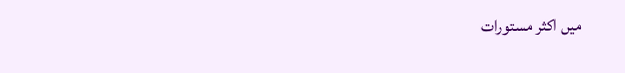میں اکثر مستورات